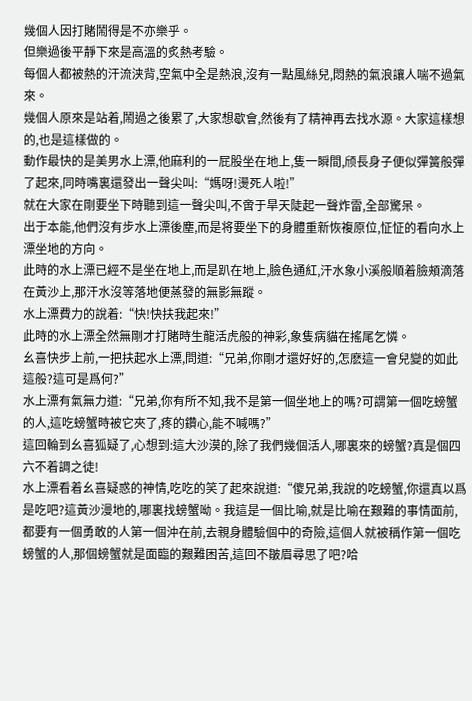幾個人因打賭鬧得是不亦樂乎。
但樂過後平靜下來是高溫的炙熱考驗。
每個人都被熱的汗流浃背,空氣中全是熱浪,沒有一點風絲兒,悶熱的氣浪讓人喘不過氣來。
幾個人原來是站着,鬧過之後累了,大家想歇會,然後有了精神再去找水源。大家這樣想的,也是這樣做的。
動作最快的是美男水上漂,他麻利的一屁股坐在地上,隻一瞬間,颀長身子便似彈簧般彈了起來,同時嘴裏還發出一聲尖叫:“媽呀!燙死人啦!”
就在大家在剛要坐下時聽到這一聲尖叫,不啻于旱天陡起一聲炸雷,全部驚呆。
出于本能,他們沒有步水上漂後塵,而是将要坐下的身體重新恢複原位,怔怔的看向水上漂坐地的方向。
此時的水上漂已經不是坐在地上,而是趴在地上,臉色通紅,汗水象小溪般順着臉頰滴落在黃沙上,那汗水沒等落地便蒸發的無影無蹤。
水上漂費力的說着:“快!快扶我起來!”
此時的水上漂全然無剛才打賭時生龍活虎般的神彩,象隻病貓在搖尾乞憐。
幺喜快步上前,一把扶起水上漂,問道:“兄弟,你剛才還好好的,怎麽這一會兒變的如此這般?這可是爲何?”
水上漂有氣無力道:“兄弟,你有所不知,我不是第一個坐地上的嗎?可謂第一個吃螃蟹的人,這吃螃蟹時被它夾了,疼的鑽心,能不喊嗎?”
這回輪到幺喜狐疑了,心想到:這大沙漠的,除了我們幾個活人,哪裏來的螃蟹?真是個四六不着調之徒!
水上漂看着幺喜疑惑的神情,吃吃的笑了起來說道:“傻兄弟,我說的吃螃蟹,你還真以爲是吃吧?這黃沙漫地的,哪裏找螃蟹呦。我這是一個比喻,就是比喻在艱難的事情面前,都要有一個勇敢的人第一個沖在前,去親身體驗個中的奇險,這個人就被稱作第一個吃螃蟹的人,那個螃蟹就是面臨的艱難困苦,這回不皺眉尋思了吧?哈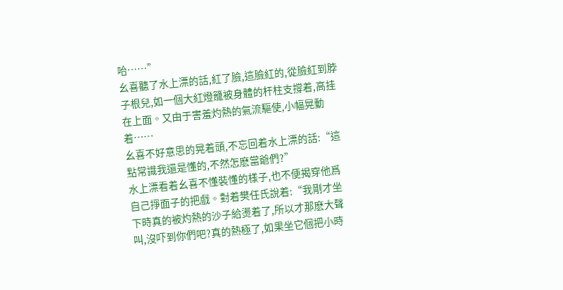哈……”
幺喜聽了水上漂的話,紅了臉,這臉紅的,從臉紅到脖子根兒,如一個大紅燈籠被身體的杆柱支撐着,高挂在上面。又由于害羞灼熱的氣流驅使,小幅晃動着……
幺喜不好意思的晃着頭,不忘回着水上漂的話:“這點常識我還是懂的,不然怎麽當爺們?”
水上漂看着幺喜不懂裝懂的樣子,也不便揭穿他爲自己掙面子的把戲。對着樊任氏說着:“我剛才坐下時真的被灼熱的沙子給燙着了,所以才那麽大聲叫,沒吓到你們吧?真的熱極了,如果坐它個把小時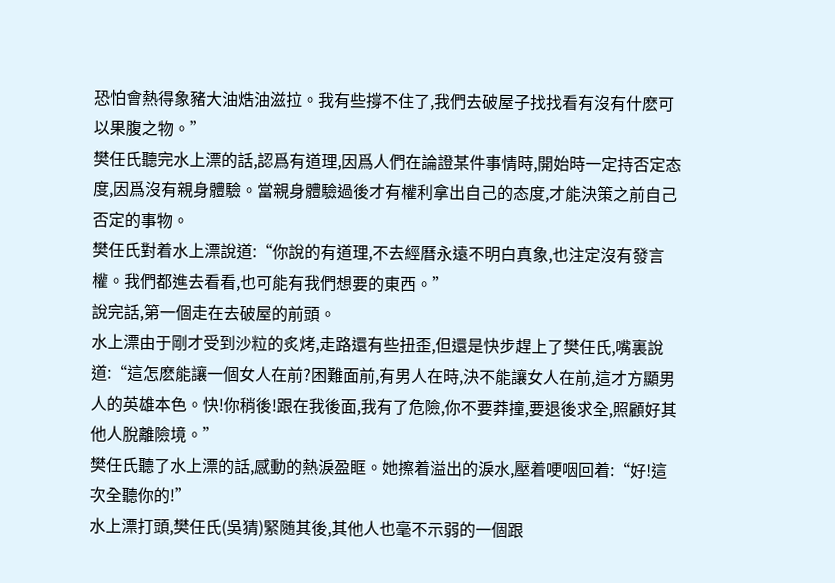恐怕會熱得象豬大油焅油滋拉。我有些撐不住了,我們去破屋子找找看有沒有什麽可以果腹之物。”
樊任氏聽完水上漂的話,認爲有道理,因爲人們在論證某件事情時,開始時一定持否定态度,因爲沒有親身體驗。當親身體驗過後才有權利拿出自己的态度,才能決策之前自己否定的事物。
樊任氏對着水上漂說道:“你說的有道理,不去經曆永遠不明白真象,也注定沒有發言權。我們都進去看看,也可能有我們想要的東西。”
說完話,第一個走在去破屋的前頭。
水上漂由于剛才受到沙粒的炙烤,走路還有些扭歪,但還是快步趕上了樊任氏,嘴裏說道:“這怎麽能讓一個女人在前?困難面前,有男人在時,決不能讓女人在前,這才方顯男人的英雄本色。快!你稍後!跟在我後面,我有了危險,你不要莽撞,要退後求全,照顧好其他人脫離險境。”
樊任氏聽了水上漂的話,感動的熱淚盈眶。她擦着溢出的淚水,壓着哽咽回着:“好!這次全聽你的!”
水上漂打頭,樊任氏(吳猜)緊随其後,其他人也毫不示弱的一個跟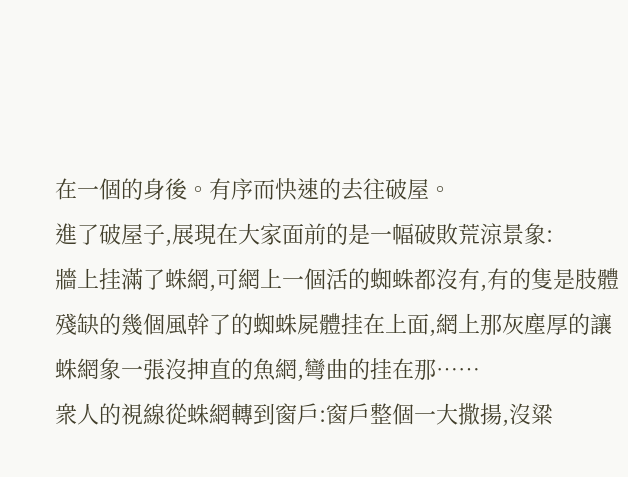在一個的身後。有序而快速的去往破屋。
進了破屋子,展現在大家面前的是一幅破敗荒涼景象:
牆上挂滿了蛛網,可網上一個活的蜘蛛都沒有,有的隻是肢體殘缺的幾個風幹了的蜘蛛屍體挂在上面,網上那灰塵厚的讓蛛網象一張沒抻直的魚網,彎曲的挂在那……
衆人的視線從蛛網轉到窗戶:窗戶整個一大撒揚,沒粱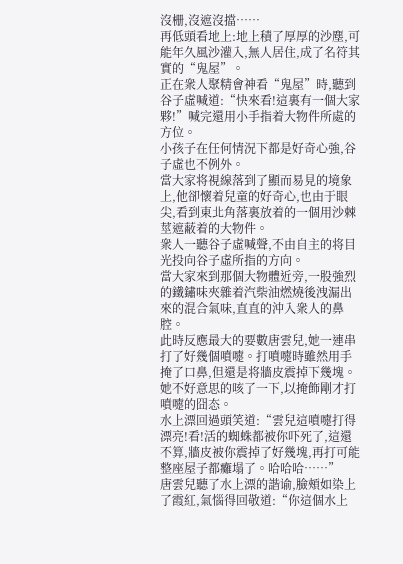沒栅,沒遮沒擋……
再低頭看地上:地上積了厚厚的沙塵,可能年久風沙灌入,無人居住,成了名符其實的“鬼屋”。
正在衆人聚精會神看“鬼屋”時,聽到谷子虛喊道:“快來看!這裏有一個大家夥!”喊完還用小手指着大物件所處的方位。
小孩子在任何情況下都是好奇心強,谷子虛也不例外。
當大家将視線落到了顯而易見的境象上,他卻懷着兒童的好奇心,也由于眼尖,看到東北角落裏放着的一個用沙棘莖遮蔽着的大物件。
衆人一聽谷子虛喊聲,不由自主的将目光投向谷子虛所指的方向。
當大家來到那個大物體近旁,一股強烈的鐵鏽味夾雜着汽柴油燃燒後洩漏出來的混合氣味,直直的沖入衆人的鼻腔。
此時反應最大的要數唐雲兒,她一連串打了好幾個噴嚏。打噴嚏時雖然用手掩了口鼻,但還是将牆皮震掉下幾塊。
她不好意思的咳了一下,以掩飾剛才打噴嚏的囧态。
水上漂回過頭笑道:“雲兒這噴嚏打得漂亮!看!活的蜘蛛都被你吓死了,這還不算,牆皮被你震掉了好幾塊,再打可能整座屋子都癱塌了。哈哈哈……”
唐雲兒聽了水上漂的諧谕,臉頰如染上了霞紅,氣惱得回敬道:“你這個水上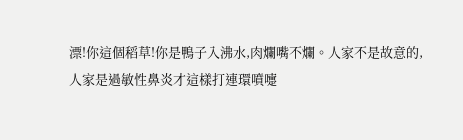漂!你這個稻草!你是鴨子入沸水,肉爛嘴不爛。人家不是故意的,人家是過敏性鼻炎才這樣打連環噴嚏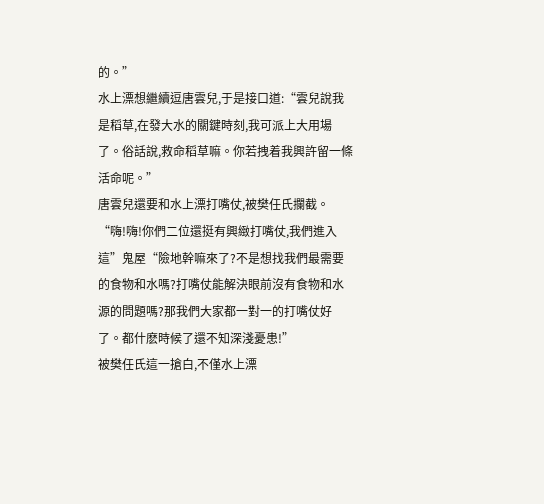的。”
水上漂想繼續逗唐雲兒,于是接口道:“雲兒說我是稻草,在發大水的關鍵時刻,我可派上大用場了。俗話說,救命稻草嘛。你若拽着我興許留一條活命呢。”
唐雲兒還要和水上漂打嘴仗,被樊任氏攔截。
“嗨!嗨!你們二位還挺有興緻打嘴仗,我們進入這”鬼屋“險地幹嘛來了?不是想找我們最需要的食物和水嗎?打嘴仗能解決眼前沒有食物和水源的問題嗎?那我們大家都一對一的打嘴仗好了。都什麽時候了還不知深淺憂患!”
被樊任氏這一搶白,不僅水上漂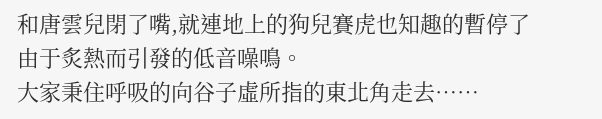和唐雲兒閉了嘴,就連地上的狗兒賽虎也知趣的暫停了由于炙熱而引發的低音噪鳴。
大家秉住呼吸的向谷子虛所指的東北角走去……